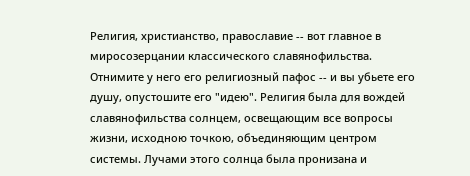Религия, христианство, православие -- вот главное в миросозерцании классического славянофильства. Отнимите у него его религиозный пафос -- и вы убьете его душу, опустошите его "идею". Религия была для вождей славянофильства солнцем, освещающим все вопросы жизни, исходною точкою, объединяющим центром системы. Лучами этого солнца была пронизана и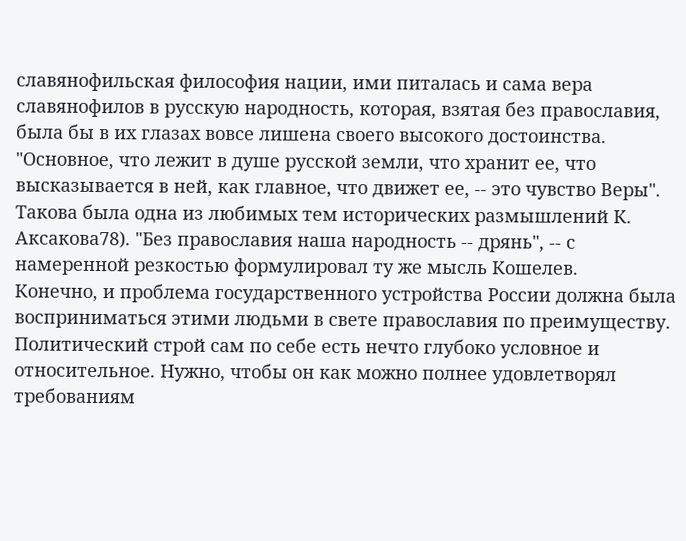славянофильская философия нации, ими питалась и сама вера славянофилов в русскую народность, которая, взятая без православия, была бы в их глазах вовсе лишена своего высокого достоинства. "Основное, что лежит в душе русской земли, что хранит ее, что высказывается в ней, как главное, что движет ее, -- это чувство Веры". Такова была одна из любимых тем исторических размышлений К. Аксакова78). "Без православия наша народность -- дрянь", -- с намеренной резкостью формулировал ту же мысль Кошелев.
Конечно, и проблема государственного устройства России должна была восприниматься этими людьми в свете православия по преимуществу. Политический строй сам по себе есть нечто глубоко условное и относительное. Нужно, чтобы он как можно полнее удовлетворял требованиям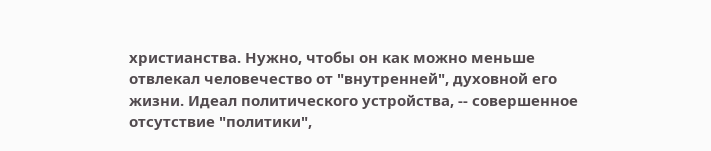христианства. Нужно, чтобы он как можно меньше отвлекал человечество от "внутренней", духовной его жизни. Идеал политического устройства, -- совершенное отсутствие "политики",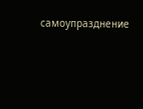самоупразднение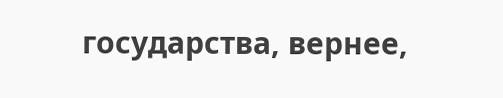государства, вернее,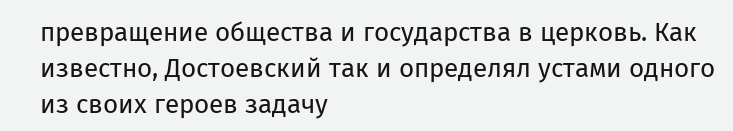превращение общества и государства в церковь. Как известно, Достоевский так и определял устами одного из своих героев задачу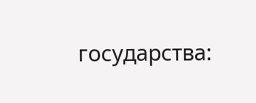государства: